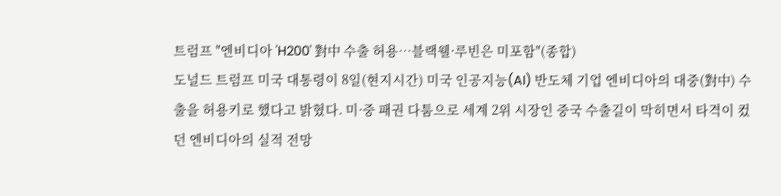트럼프 "엔비디아 'H200' 對中 수출 허용…블랙웰·루빈은 미포함"(종합)
도널드 트럼프 미국 대통령이 8일(현지시간) 미국 인공지능(AI) 반도체 기업 엔비디아의 대중(對中) 수출을 허용키로 했다고 밝혔다. 미·중 패권 다툼으로 세계 2위 시장인 중국 수출길이 막히면서 타격이 컸던 엔비디아의 실적 전망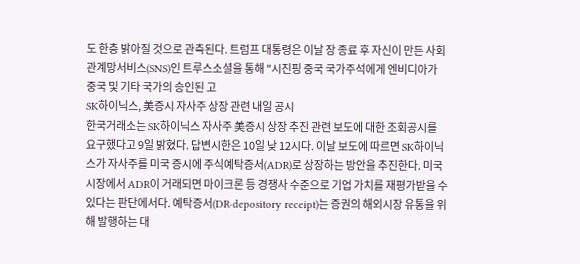도 한층 밝아질 것으로 관측된다. 트럼프 대통령은 이날 장 종료 후 자신이 만든 사회관계망서비스(SNS)인 트루스소셜을 통해 "시진핑 중국 국가주석에게 엔비디아가 중국 및 기타 국가의 승인된 고
SK하이닉스, 美증시 자사주 상장 관련 내일 공시
한국거래소는 SK하이닉스 자사주 美증시 상장 추진 관련 보도에 대한 조회공시를 요구했다고 9일 밝혔다. 답변시한은 10일 낮 12시다. 이날 보도에 따르면 SK하이닉스가 자사주를 미국 증시에 주식예탁증서(ADR)로 상장하는 방안을 추진한다. 미국 시장에서 ADR이 거래되면 마이크론 등 경쟁사 수준으로 기업 가치를 재평가받을 수 있다는 판단에서다. 예탁증서(DR·depository receipt)는 증권의 해외시장 유통을 위해 발행하는 대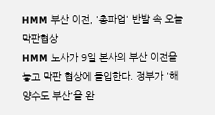HMM 부산 이전, '총파업' 반발 속 오늘 막판협상
HMM 노사가 9일 본사의 부산 이전을 놓고 막판 협상에 돌입한다. 정부가 '해양수도 부산'을 완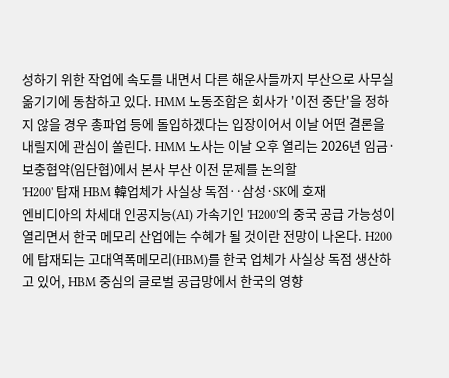성하기 위한 작업에 속도를 내면서 다른 해운사들까지 부산으로 사무실 옮기기에 동참하고 있다. HMM 노동조합은 회사가 '이전 중단'을 정하지 않을 경우 총파업 등에 돌입하겠다는 입장이어서 이날 어떤 결론을 내릴지에 관심이 쏠린다. HMM 노사는 이날 오후 열리는 2026년 임금·보충협약(임단협)에서 본사 부산 이전 문제를 논의할
'H200' 탑재 HBM 韓업체가 사실상 독점‥삼성·SK에 호재
엔비디아의 차세대 인공지능(AI) 가속기인 'H200'의 중국 공급 가능성이 열리면서 한국 메모리 산업에는 수혜가 될 것이란 전망이 나온다. H200에 탑재되는 고대역폭메모리(HBM)를 한국 업체가 사실상 독점 생산하고 있어, HBM 중심의 글로벌 공급망에서 한국의 영향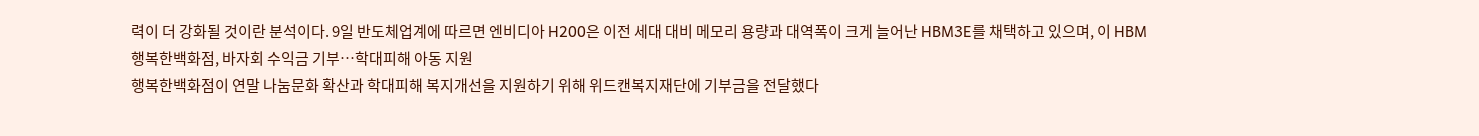력이 더 강화될 것이란 분석이다. 9일 반도체업계에 따르면 엔비디아 H200은 이전 세대 대비 메모리 용량과 대역폭이 크게 늘어난 HBM3E를 채택하고 있으며, 이 HBM
행복한백화점, 바자회 수익금 기부…학대피해 아동 지원
행복한백화점이 연말 나눔문화 확산과 학대피해 복지개선을 지원하기 위해 위드캔복지재단에 기부금을 전달했다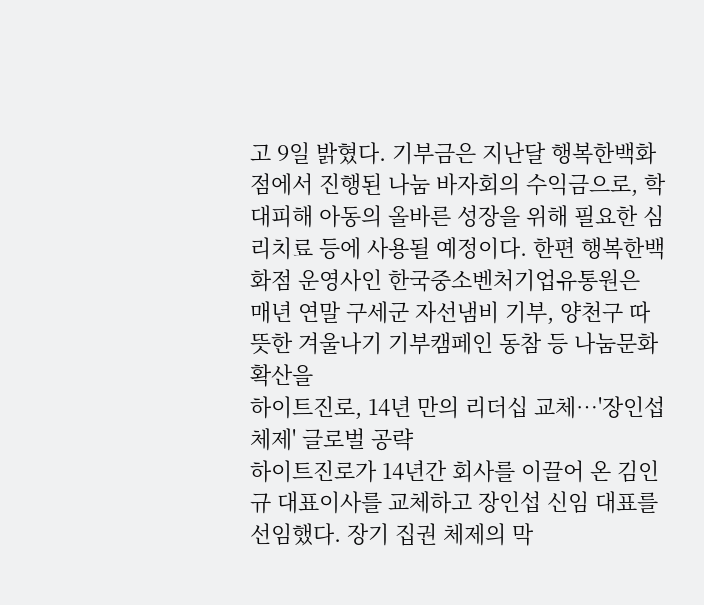고 9일 밝혔다. 기부금은 지난달 행복한백화점에서 진행된 나눔 바자회의 수익금으로, 학대피해 아동의 올바른 성장을 위해 필요한 심리치료 등에 사용될 예정이다. 한편 행복한백화점 운영사인 한국중소벤처기업유통원은 매년 연말 구세군 자선냄비 기부, 양천구 따뜻한 겨울나기 기부캠페인 동참 등 나눔문화 확산을
하이트진로, 14년 만의 리더십 교체…'장인섭 체제' 글로벌 공략
하이트진로가 14년간 회사를 이끌어 온 김인규 대표이사를 교체하고 장인섭 신임 대표를 선임했다. 장기 집권 체제의 막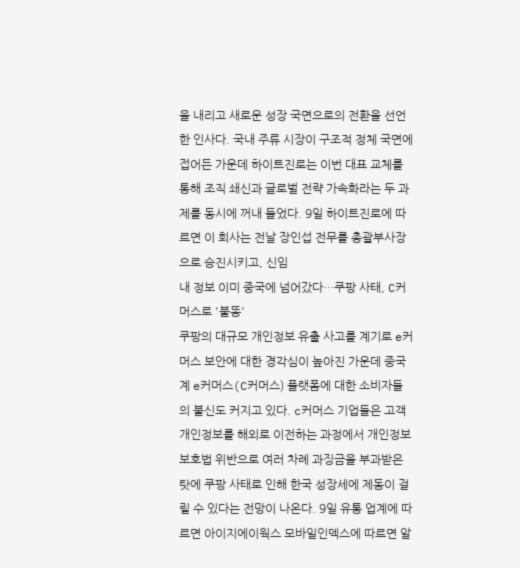을 내리고 새로운 성장 국면으로의 전환을 선언한 인사다. 국내 주류 시장이 구조적 정체 국면에 접어든 가운데 하이트진로는 이번 대표 교체를 통해 조직 쇄신과 글로벌 전략 가속화라는 두 과제를 동시에 꺼내 들었다. 9일 하이트진로에 따르면 이 회사는 전날 장인섭 전무를 총괄부사장으로 승진시키고, 신임
내 정보 이미 중국에 넘어갔다…쿠팡 사태, C커머스로 '불똥'
쿠팡의 대규모 개인정보 유출 사고를 계기로 e커머스 보안에 대한 경각심이 높아진 가운데 중국계 e커머스(C커머스) 플랫폼에 대한 소비자들의 불신도 커지고 있다. c커머스 기업들은 고객 개인정보를 해외로 이전하는 과정에서 개인정보보호법 위반으로 여러 차례 과징금을 부과받은 탓에 쿠팡 사태로 인해 한국 성장세에 제동이 걸릴 수 있다는 전망이 나온다. 9일 유통 업계에 따르면 아이지에이웍스 모바일인덱스에 따르면 알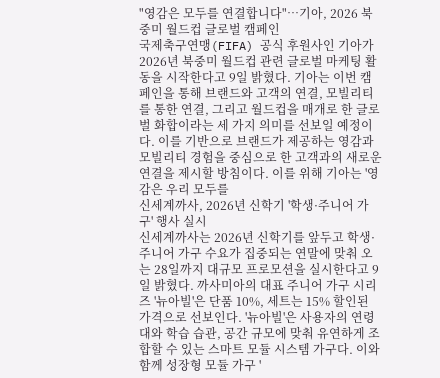"영감은 모두를 연결합니다"…기아, 2026 북중미 월드컵 글로벌 캠페인
국제축구연맹(FIFA) 공식 후원사인 기아가 2026년 북중미 월드컵 관련 글로벌 마케팅 활동을 시작한다고 9일 밝혔다. 기아는 이번 캠페인을 통해 브랜드와 고객의 연결, 모빌리티를 통한 연결, 그리고 월드컵을 매개로 한 글로벌 화합이라는 세 가지 의미를 선보일 예정이다. 이를 기반으로 브랜드가 제공하는 영감과 모빌리티 경험을 중심으로 한 고객과의 새로운 연결을 제시할 방침이다. 이를 위해 기아는 '영감은 우리 모두를
신세계까사, 2026년 신학기 '학생·주니어 가구' 행사 실시
신세계까사는 2026년 신학기를 앞두고 학생·주니어 가구 수요가 집중되는 연말에 맞춰 오는 28일까지 대규모 프로모션을 실시한다고 9일 밝혔다. 까사미아의 대표 주니어 가구 시리즈 '뉴아빌'은 단품 10%, 세트는 15% 할인된 가격으로 선보인다. '뉴아빌'은 사용자의 연령대와 학습 습관, 공간 규모에 맞춰 유연하게 조합할 수 있는 스마트 모듈 시스템 가구다. 이와 함께 성장형 모듈 가구 '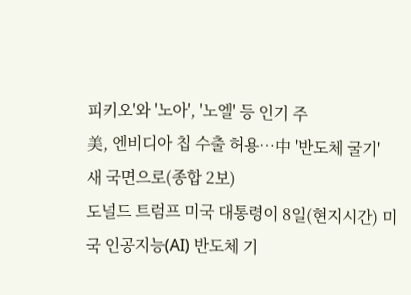피키오'와 '노아', '노엘' 등 인기 주
美, 엔비디아 칩 수출 허용…中 '반도체 굴기' 새 국면으로(종합 2보)
도널드 트럼프 미국 대통령이 8일(현지시간) 미국 인공지능(AI) 반도체 기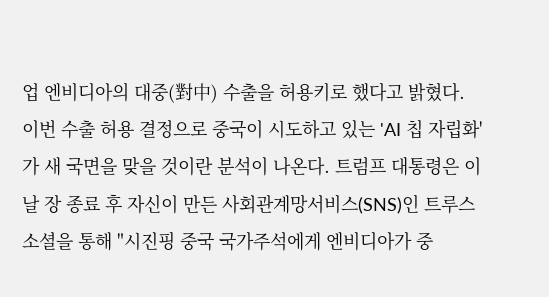업 엔비디아의 대중(對中) 수출을 허용키로 했다고 밝혔다. 이번 수출 허용 결정으로 중국이 시도하고 있는 'AI 칩 자립화'가 새 국면을 맞을 것이란 분석이 나온다. 트럼프 대통령은 이날 장 종료 후 자신이 만든 사회관계망서비스(SNS)인 트루스소셜을 통해 "시진핑 중국 국가주석에게 엔비디아가 중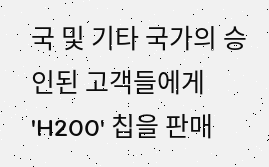국 및 기타 국가의 승인된 고객들에게 'H200' 칩을 판매